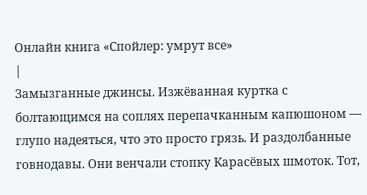Онлайн книга «Спойлер: умрут все»
|
Замызганные джинсы. Изжёванная куртка с болтающимся на соплях перепачканным капюшоном — глупо надеяться, что это просто грязь. И раздолбанные говнодавы. Они венчали стопку Карасёвых шмоток. Тот,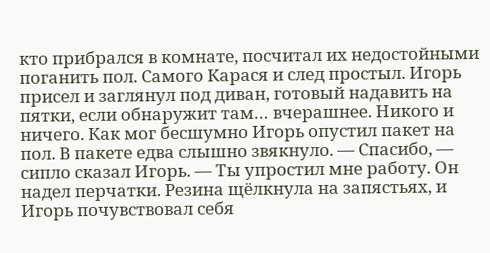кто прибрался в комнате, посчитал их недостойными поганить пол. Самого Карася и след простыл. Игорь присел и заглянул под диван, готовый надавить на пятки, если обнаружит там… вчерашнее. Никого и ничего. Как мог бесшумно Игорь опустил пакет на пол. В пакете едва слышно звякнуло. — Спасибо, — сипло сказал Игорь. — Ты упростил мне работу. Он надел перчатки. Резина щёлкнула на запястьях, и Игорь почувствовал себя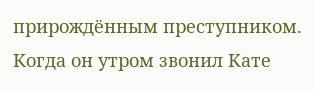прирождённым преступником. Когда он утром звонил Кате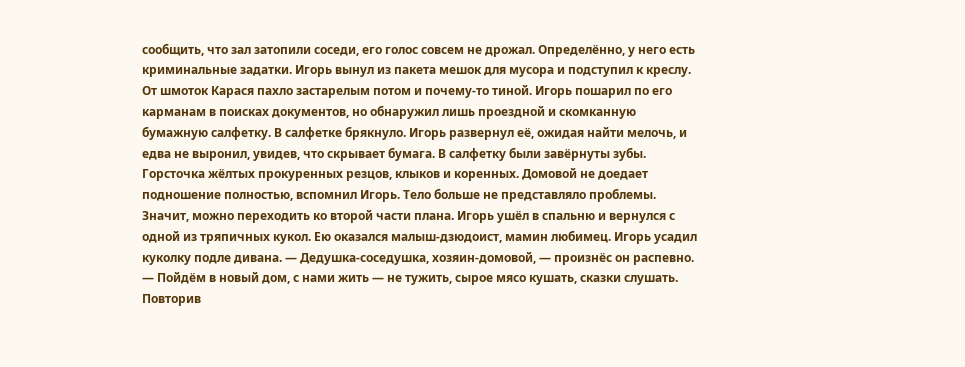сообщить, что зал затопили соседи, его голос совсем не дрожал. Определённо, у него есть криминальные задатки. Игорь вынул из пакета мешок для мусора и подступил к креслу. От шмоток Карася пахло застарелым потом и почему-то тиной. Игорь пошарил по его карманам в поисках документов, но обнаружил лишь проездной и скомканную бумажную салфетку. В салфетке брякнуло. Игорь развернул её, ожидая найти мелочь, и едва не выронил, увидев, что скрывает бумага. В салфетку были завёрнуты зубы. Горсточка жёлтых прокуренных резцов, клыков и коренных. Домовой не доедает подношение полностью, вспомнил Игорь. Тело больше не представляло проблемы. Значит, можно переходить ко второй части плана. Игорь ушёл в спальню и вернулся с одной из тряпичных кукол. Ею оказался малыш-дзюдоист, мамин любимец. Игорь усадил куколку подле дивана. — Дедушка-соседушка, хозяин-домовой, — произнёс он распевно. — Пойдём в новый дом, с нами жить — не тужить, сырое мясо кушать, сказки слушать. Повторив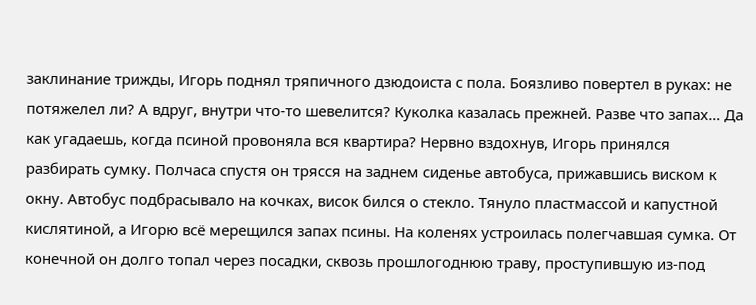заклинание трижды, Игорь поднял тряпичного дзюдоиста с пола. Боязливо повертел в руках: не потяжелел ли? А вдруг, внутри что-то шевелится? Куколка казалась прежней. Разве что запах… Да как угадаешь, когда псиной провоняла вся квартира? Нервно вздохнув, Игорь принялся разбирать сумку. Полчаса спустя он трясся на заднем сиденье автобуса, прижавшись виском к окну. Автобус подбрасывало на кочках, висок бился о стекло. Тянуло пластмассой и капустной кислятиной, а Игорю всё мерещился запах псины. На коленях устроилась полегчавшая сумка. От конечной он долго топал через посадки, сквозь прошлогоднюю траву, проступившую из-под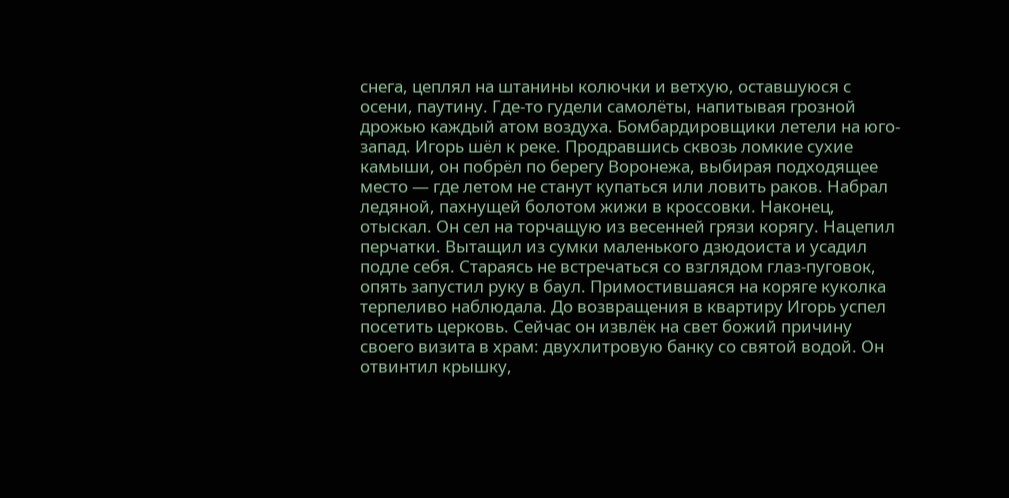снега, цеплял на штанины колючки и ветхую, оставшуюся с осени, паутину. Где-то гудели самолёты, напитывая грозной дрожью каждый атом воздуха. Бомбардировщики летели на юго-запад. Игорь шёл к реке. Продравшись сквозь ломкие сухие камыши, он побрёл по берегу Воронежа, выбирая подходящее место — где летом не станут купаться или ловить раков. Набрал ледяной, пахнущей болотом жижи в кроссовки. Наконец, отыскал. Он сел на торчащую из весенней грязи корягу. Нацепил перчатки. Вытащил из сумки маленького дзюдоиста и усадил подле себя. Стараясь не встречаться со взглядом глаз-пуговок, опять запустил руку в баул. Примостившаяся на коряге куколка терпеливо наблюдала. До возвращения в квартиру Игорь успел посетить церковь. Сейчас он извлёк на свет божий причину своего визита в храм: двухлитровую банку со святой водой. Он отвинтил крышку,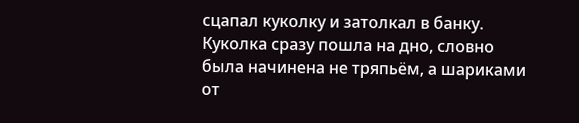сцапал куколку и затолкал в банку. Куколка сразу пошла на дно, словно была начинена не тряпьём, а шариками от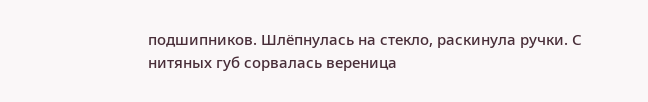подшипников. Шлёпнулась на стекло, раскинула ручки. С нитяных губ сорвалась вереница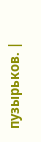пузырьков. |